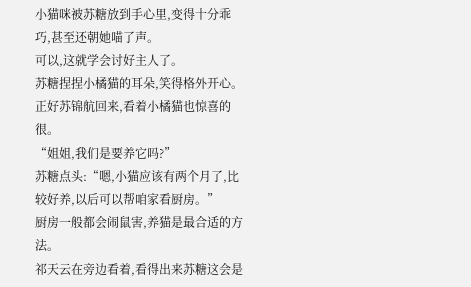小猫咪被苏糖放到手心里,变得十分乖巧,甚至还朝她喵了声。
可以,这就学会讨好主人了。
苏糖捏捏小橘猫的耳朵,笑得格外开心。
正好苏锦航回来,看着小橘猫也惊喜的很。
“姐姐,我们是要养它吗?”
苏糖点头:“嗯,小猫应该有两个月了,比较好养,以后可以帮咱家看厨房。”
厨房一般都会闹鼠害,养猫是最合适的方法。
祁天云在旁边看着,看得出来苏糖这会是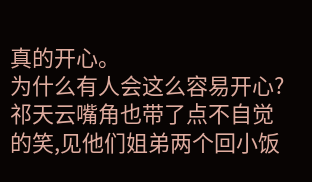真的开心。
为什么有人会这么容易开心?
祁天云嘴角也带了点不自觉的笑,见他们姐弟两个回小饭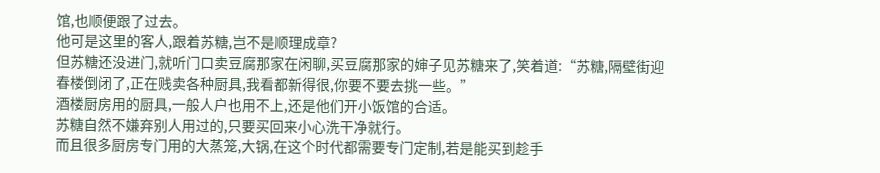馆,也顺便跟了过去。
他可是这里的客人,跟着苏糖,岂不是顺理成章?
但苏糖还没进门,就听门口卖豆腐那家在闲聊,买豆腐那家的婶子见苏糖来了,笑着道:“苏糖,隔壁街迎春楼倒闭了,正在贱卖各种厨具,我看都新得很,你要不要去挑一些。”
酒楼厨房用的厨具,一般人户也用不上,还是他们开小饭馆的合适。
苏糖自然不嫌弃别人用过的,只要买回来小心洗干净就行。
而且很多厨房专门用的大蒸笼,大锅,在这个时代都需要专门定制,若是能买到趁手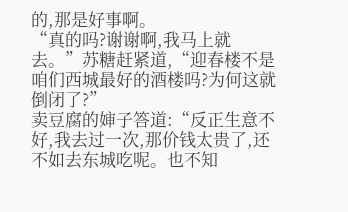的,那是好事啊。
“真的吗?谢谢啊,我马上就去。”苏糖赶紧道,“迎春楼不是咱们西城最好的酒楼吗?为何这就倒闭了?”
卖豆腐的婶子答道:“反正生意不好,我去过一次,那价钱太贵了,还不如去东城吃呢。也不知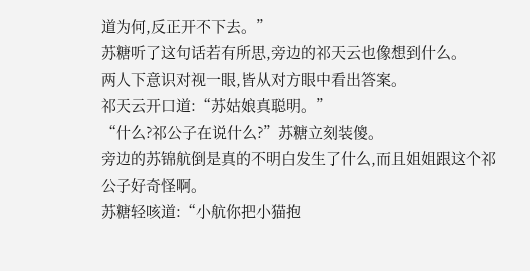道为何,反正开不下去。”
苏糖听了这句话若有所思,旁边的祁天云也像想到什么。
两人下意识对视一眼,皆从对方眼中看出答案。
祁天云开口道:“苏姑娘真聪明。”
“什么?祁公子在说什么?”苏糖立刻装傻。
旁边的苏锦航倒是真的不明白发生了什么,而且姐姐跟这个祁公子好奇怪啊。
苏糖轻咳道:“小航你把小猫抱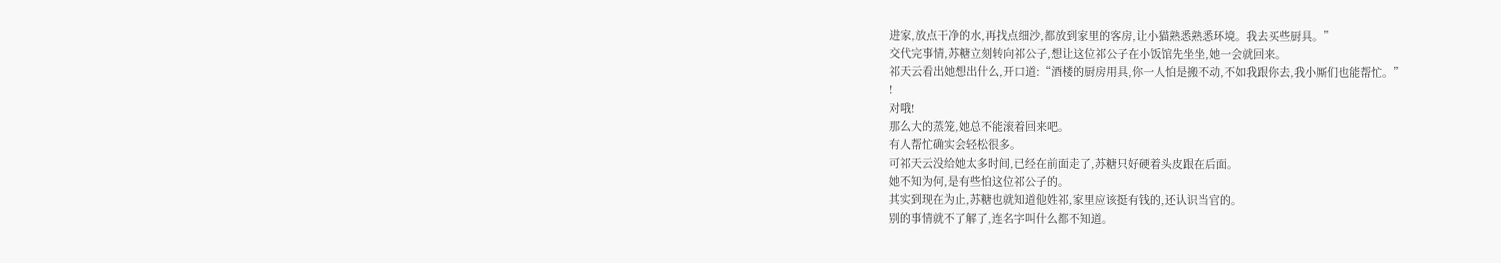进家,放点干净的水,再找点细沙,都放到家里的客房,让小猫熟悉熟悉环境。我去买些厨具。”
交代完事情,苏糖立刻转向祁公子,想让这位祁公子在小饭馆先坐坐,她一会就回来。
祁天云看出她想出什么,开口道:“酒楼的厨房用具,你一人怕是搬不动,不如我跟你去,我小厮们也能帮忙。”
!
对哦!
那么大的蒸笼,她总不能滚着回来吧。
有人帮忙确实会轻松很多。
可祁天云没给她太多时间,已经在前面走了,苏糖只好硬着头皮跟在后面。
她不知为何,是有些怕这位祁公子的。
其实到现在为止,苏糖也就知道他姓祁,家里应该挺有钱的,还认识当官的。
别的事情就不了解了,连名字叫什么都不知道。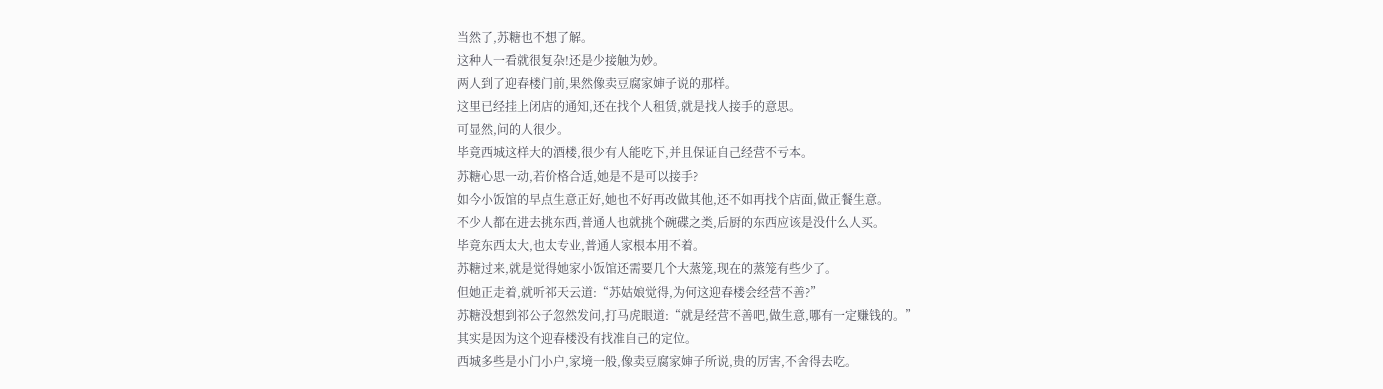当然了,苏糖也不想了解。
这种人一看就很复杂!还是少接触为妙。
两人到了迎春楼门前,果然像卖豆腐家婶子说的那样。
这里已经挂上闭店的通知,还在找个人租赁,就是找人接手的意思。
可显然,问的人很少。
毕竟西城这样大的酒楼,很少有人能吃下,并且保证自己经营不亏本。
苏糖心思一动,若价格合适,她是不是可以接手?
如今小饭馆的早点生意正好,她也不好再改做其他,还不如再找个店面,做正餐生意。
不少人都在进去挑东西,普通人也就挑个碗碟之类,后厨的东西应该是没什么人买。
毕竟东西太大,也太专业,普通人家根本用不着。
苏糖过来,就是觉得她家小饭馆还需要几个大蒸笼,现在的蒸笼有些少了。
但她正走着,就听祁天云道:“苏姑娘觉得,为何这迎春楼会经营不善?”
苏糖没想到祁公子忽然发问,打马虎眼道:“就是经营不善吧,做生意,哪有一定赚钱的。”
其实是因为这个迎春楼没有找准自己的定位。
西城多些是小门小户,家境一般,像卖豆腐家婶子所说,贵的厉害,不舍得去吃。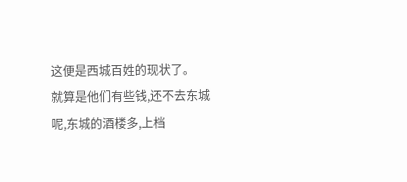这便是西城百姓的现状了。
就算是他们有些钱,还不去东城呢,东城的酒楼多,上档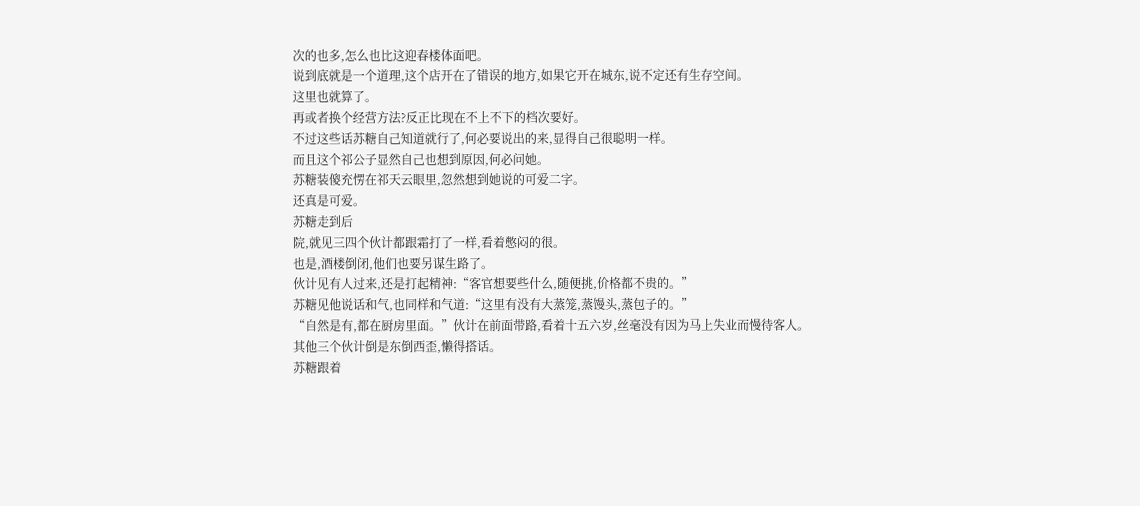次的也多,怎么也比这迎春楼体面吧。
说到底就是一个道理,这个店开在了错误的地方,如果它开在城东,说不定还有生存空间。
这里也就算了。
再或者换个经营方法?反正比现在不上不下的档次要好。
不过这些话苏糖自己知道就行了,何必要说出的来,显得自己很聪明一样。
而且这个祁公子显然自己也想到原因,何必问她。
苏糖装傻充愣在祁天云眼里,忽然想到她说的可爱二字。
还真是可爱。
苏糖走到后
院,就见三四个伙计都跟霜打了一样,看着憋闷的很。
也是,酒楼倒闭,他们也要另谋生路了。
伙计见有人过来,还是打起精神:“客官想要些什么,随便挑,价格都不贵的。”
苏糖见他说话和气,也同样和气道:“这里有没有大蒸笼,蒸馒头,蒸包子的。”
“自然是有,都在厨房里面。”伙计在前面带路,看着十五六岁,丝毫没有因为马上失业而慢待客人。
其他三个伙计倒是东倒西歪,懒得搭话。
苏糖跟着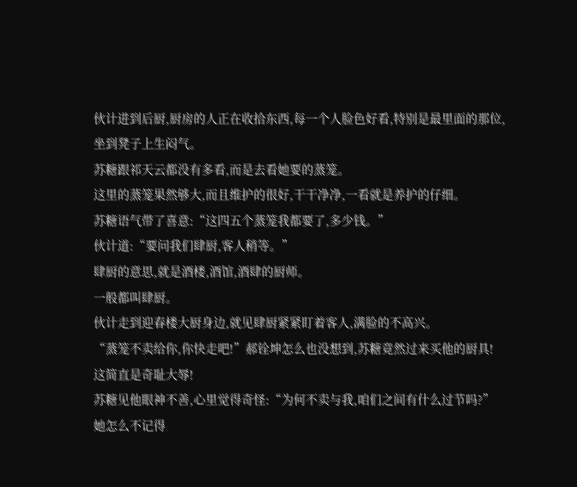伙计进到后厨,厨房的人正在收拾东西,每一个人脸色好看,特别是最里面的那位,坐到凳子上生闷气。
苏糖跟祁天云都没有多看,而是去看她要的蒸笼。
这里的蒸笼果然够大,而且维护的很好,干干净净,一看就是养护的仔细。
苏糖语气带了喜意:“这四五个蒸笼我都要了,多少钱。”
伙计道:“要问我们肆厨,客人稍等。”
肆厨的意思,就是酒楼,酒馆,酒肆的厨师。
一般都叫肆厨。
伙计走到迎春楼大厨身边,就见肆厨紧紧盯着客人,满脸的不高兴。
“蒸笼不卖给你,你快走吧!”郝铨坤怎么也没想到,苏糖竟然过来买他的厨具!
这简直是奇耻大辱!
苏糖见他眼神不善,心里觉得奇怪:“为何不卖与我,咱们之间有什么过节吗?”
她怎么不记得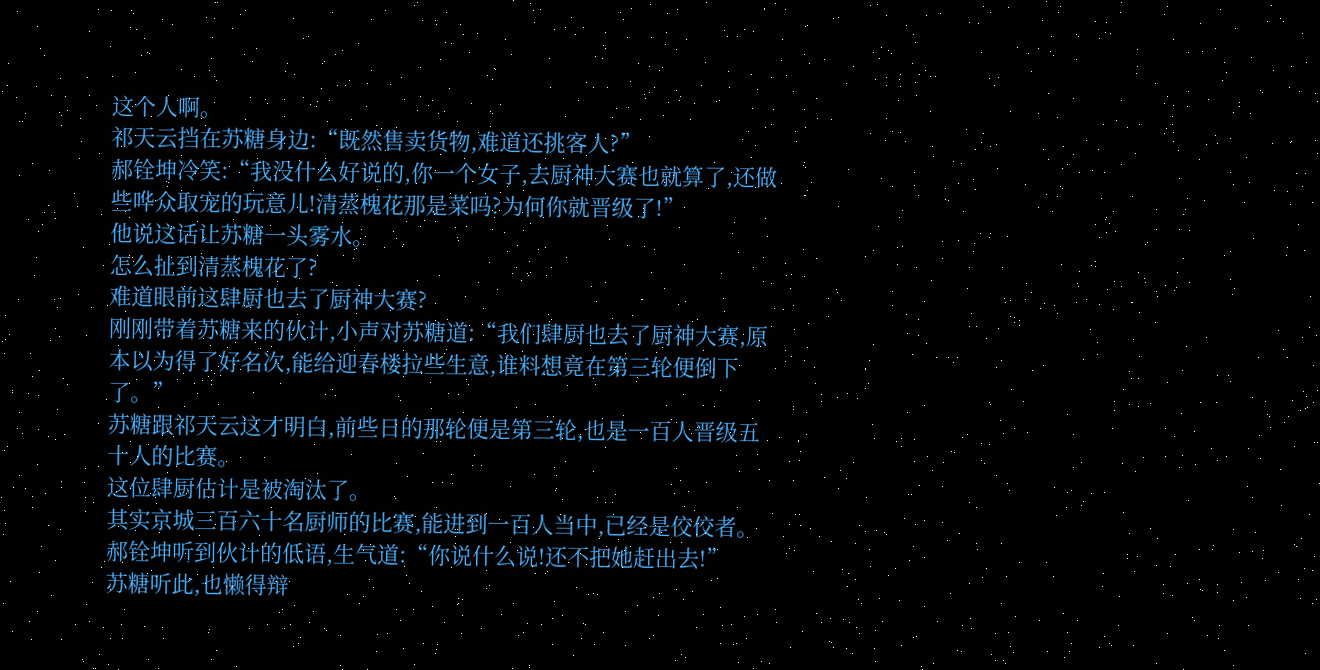这个人啊。
祁天云挡在苏糖身边:“既然售卖货物,难道还挑客人?”
郝铨坤冷笑:“我没什么好说的,你一个女子,去厨神大赛也就算了,还做些哗众取宠的玩意儿!清蒸槐花那是菜吗?为何你就晋级了!”
他说这话让苏糖一头雾水。
怎么扯到清蒸槐花了?
难道眼前这肆厨也去了厨神大赛?
刚刚带着苏糖来的伙计,小声对苏糖道:“我们肆厨也去了厨神大赛,原本以为得了好名次,能给迎春楼拉些生意,谁料想竟在第三轮便倒下了。”
苏糖跟祁天云这才明白,前些日的那轮便是第三轮,也是一百人晋级五十人的比赛。
这位肆厨估计是被淘汰了。
其实京城三百六十名厨师的比赛,能进到一百人当中,已经是佼佼者。
郝铨坤听到伙计的低语,生气道:“你说什么说!还不把她赶出去!”
苏糖听此,也懒得辩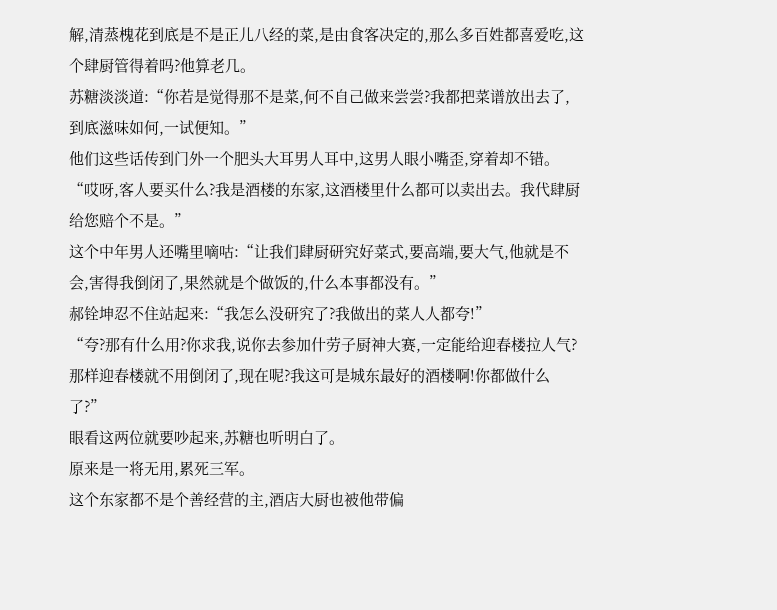解,清蒸槐花到底是不是正儿八经的菜,是由食客决定的,那么多百姓都喜爱吃,这个肆厨管得着吗?他算老几。
苏糖淡淡道:“你若是觉得那不是菜,何不自己做来尝尝?我都把菜谱放出去了,到底滋味如何,一试便知。”
他们这些话传到门外一个肥头大耳男人耳中,这男人眼小嘴歪,穿着却不错。
“哎呀,客人要买什么?我是酒楼的东家,这酒楼里什么都可以卖出去。我代肆厨给您赔个不是。”
这个中年男人还嘴里嘀咕:“让我们肆厨研究好菜式,要高端,要大气,他就是不会,害得我倒闭了,果然就是个做饭的,什么本事都没有。”
郝铨坤忍不住站起来:“我怎么没研究了?我做出的菜人人都夸!”
“夸?那有什么用?你求我,说你去参加什劳子厨神大赛,一定能给迎春楼拉人气?那样迎春楼就不用倒闭了,现在呢?我这可是城东最好的酒楼啊!你都做什么了?”
眼看这两位就要吵起来,苏糖也听明白了。
原来是一将无用,累死三军。
这个东家都不是个善经营的主,酒店大厨也被他带偏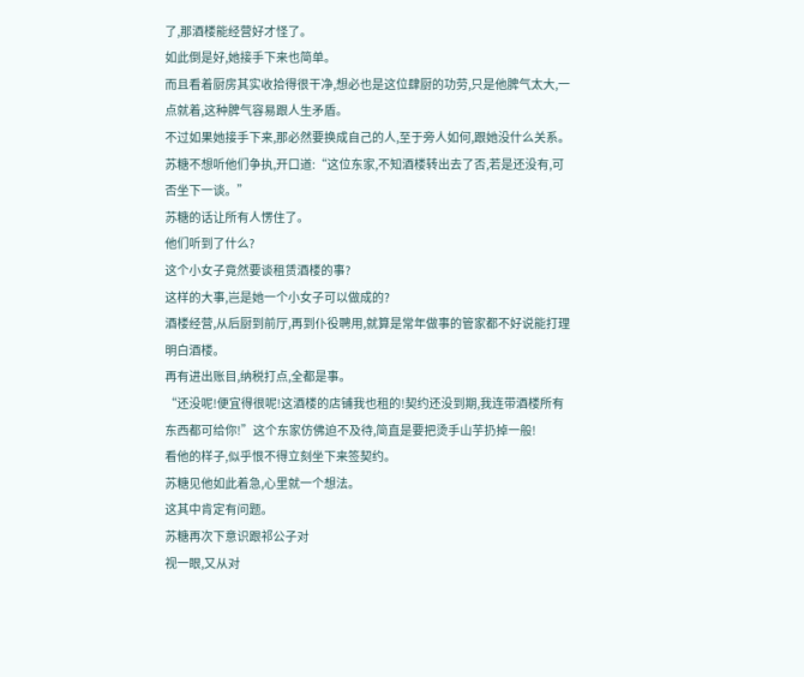了,那酒楼能经营好才怪了。
如此倒是好,她接手下来也简单。
而且看着厨房其实收拾得很干净,想必也是这位肆厨的功劳,只是他脾气太大,一点就着,这种脾气容易跟人生矛盾。
不过如果她接手下来,那必然要换成自己的人,至于旁人如何,跟她没什么关系。
苏糖不想听他们争执,开口道:“这位东家,不知酒楼转出去了否,若是还没有,可否坐下一谈。”
苏糖的话让所有人愣住了。
他们听到了什么?
这个小女子竟然要谈租赁酒楼的事?
这样的大事,岂是她一个小女子可以做成的?
酒楼经营,从后厨到前厅,再到仆役聘用,就算是常年做事的管家都不好说能打理明白酒楼。
再有进出账目,纳税打点,全都是事。
“还没呢!便宜得很呢!这酒楼的店铺我也租的!契约还没到期,我连带酒楼所有东西都可给你!”这个东家仿佛迫不及待,简直是要把烫手山芋扔掉一般!
看他的样子,似乎恨不得立刻坐下来签契约。
苏糖见他如此着急,心里就一个想法。
这其中肯定有问题。
苏糖再次下意识跟祁公子对
视一眼,又从对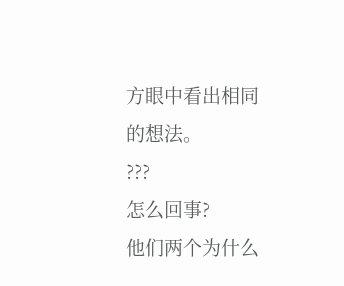方眼中看出相同的想法。
???
怎么回事?
他们两个为什么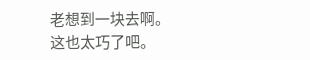老想到一块去啊。
这也太巧了吧。